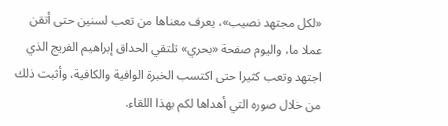«لكل مجتهد نصيب»، يعرف معناها من تعب لسنين حتى أتقن عملا ما، واليوم صفحة «بحري» تلتقي الحداق إبراهيم الفريج الذي اجتهد وتعب كثيرا حتى اكتسب الخبرة الوافية والكافية، وأثبت ذلك من خلال صوره التي أهداها لكم بهذا اللقاء.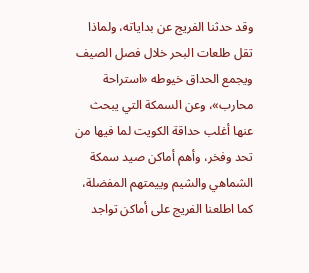وقد حدثنا الفريج عن بداياته، ولماذا تقل طلعات البحر خلال فصل الصيف ويجمع الحداق خيوطه «استراحة محارب»، وعن السمكة التي يبحث عنها أغلب حداقة الكويت لما فيها من تحد وفخر، وأهم أماكن صيد سمكة الشماهي والشيم وييمتهم المفضلة، كما اطلعنا الفريج على أماكن تواجد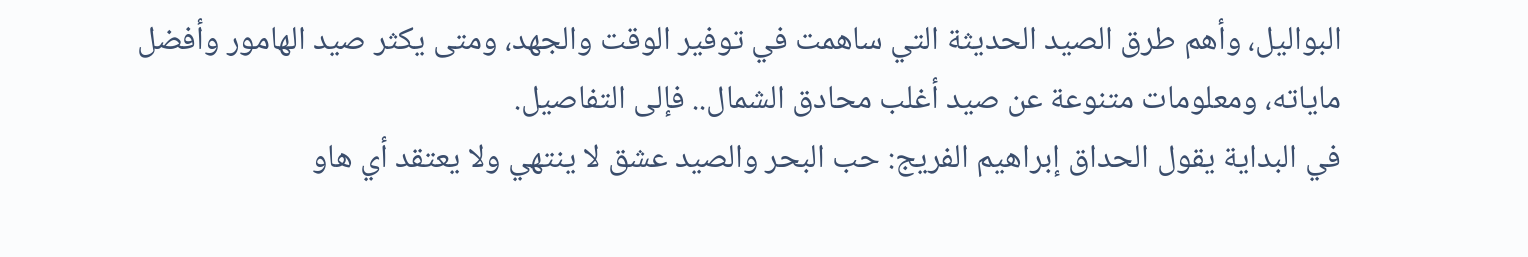البواليل، وأهم طرق الصيد الحديثة التي ساهمت في توفير الوقت والجهد، ومتى يكثر صيد الهامور وأفضل ماياته، ومعلومات متنوعة عن صيد أغلب محادق الشمال.. فإلى التفاصيل.
في البداية يقول الحداق إبراهيم الفريج: حب البحر والصيد عشق لا ينتهي ولا يعتقد أي هاو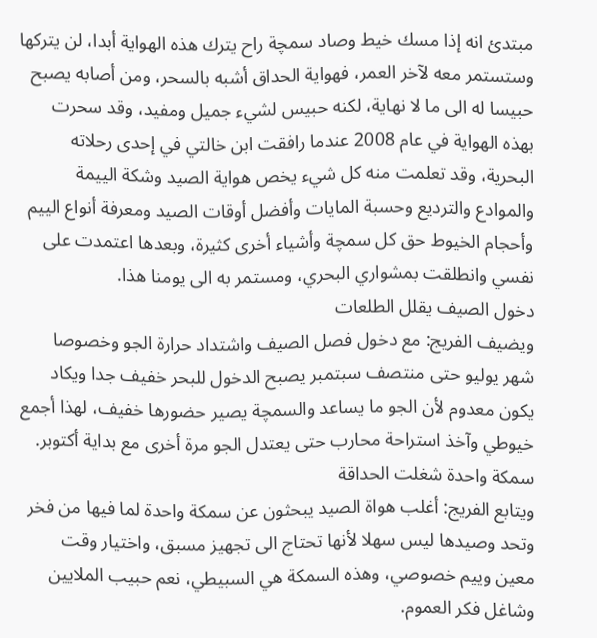مبتدئ انه إذا مسك خيط وصاد سمچة راح يترك هذه الهواية أبدا، لن يتركها وستستمر معه لآخر العمر، فهواية الحداق أشبه بالسحر، ومن أصابه يصبح حبيسا له الى ما لا نهاية، لكنه حبيس لشيء جميل ومفيد، وقد سحرت بهذه الهواية في عام 2008 عندما رافقت ابن خالتي في إحدى رحلاته البحرية، وقد تعلمت منه كل شيء يخص هواية الصيد وشكة الييمة والموادع والترديع وحسبة المايات وأفضل أوقات الصيد ومعرفة أنواع الييم وأحجام الخيوط حق كل سمچة وأشياء أخرى كثيرة، وبعدها اعتمدت على نفسي وانطلقت بمشواري البحري، ومستمر به الى يومنا هذا.
دخول الصيف يقلل الطلعات
ويضيف الفريج: مع دخول فصل الصيف واشتداد حرارة الجو وخصوصا شهر يوليو حتى منتصف سبتمبر يصبح الدخول للبحر خفيف جدا ويكاد يكون معدوم لأن الجو ما يساعد والسمچة يصير حضورها خفيف، لهذا أجمع خيوطي وآخذ استراحة محارب حتى يعتدل الجو مرة أخرى مع بداية أكتوبر.
سمكة واحدة شغلت الحداقة
ويتابع الفريج: أغلب هواة الصيد يبحثون عن سمكة واحدة لما فيها من فخر وتحد وصيدها ليس سهلا لأنها تحتاج الى تجهيز مسبق، واختيار وقت معين وييم خصوصي، وهذه السمكة هي السبيطي، نعم حبيب الملايين وشاغل فكر العموم.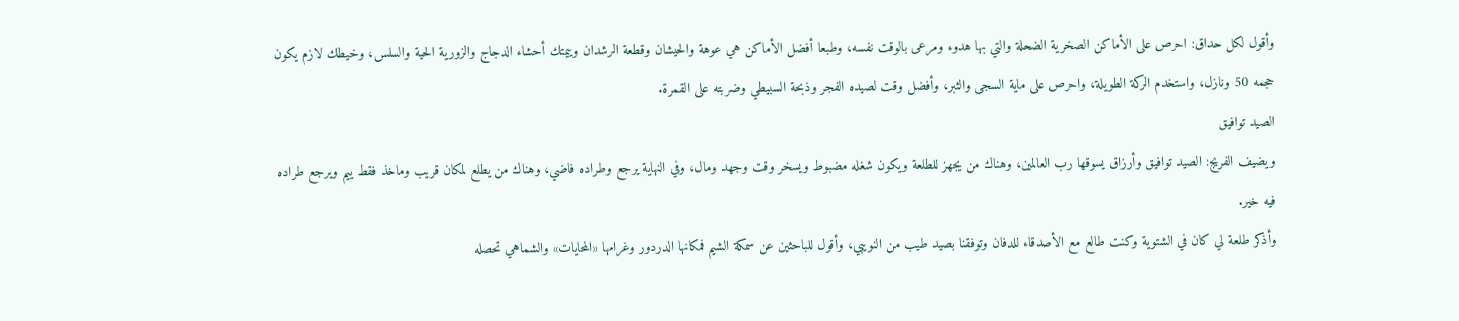وأقول لكل حداق: احرص على الأماكن الصخرية الضحلة والتي بها هدوء ومرعى بالوقت نفسه، وطبعا أفضل الأماكن هي عوهة والحيشان وقطعة الرشدان وييمتك أحشاء الدجاج والزورية الحية والسلس، وخيطك لازم يكون حجمه 50 ونازل، واستخدم الركة الطويلة، واحرص على ماية السجى والثبر، وأفضل وقت لصيده الفجر وذبحة السبيطي وضربته على القمرة.
الصيد توافيق
ويضيف الفريج: الصيد توافيق وأرزاق يسوقها رب العالمين، وهناك من يجهز للطلعة ويكون شغله مضبوط ويسخر وقت وجهد ومال، وفي النهاية يرجع وطراده فاضي، وهناك من يطلع لمكان قريب وماخذ فقط ييم ويرجع طراده فيه خير.
وأذكر طلعة لي كان في الشتوية وكنت طالع مع الأصدقاء للدفان وتوفقنا بصيد طيب من النويبي، وأقول للباحثين عن سمكة الشيم فمكانها الدردور وغرامها «المحايات» والشماهي تحصله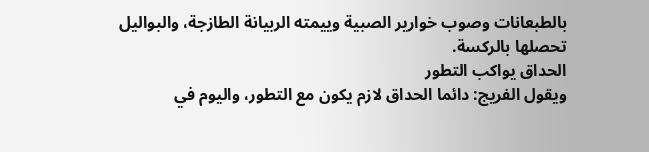بالطبعانات وصوب خوارير الصبية وييمته الربيانة الطازجة، والبواليل تحصلها بالركسة.
الحداق يواكب التطور
ويقول الفريج: دائما الحداق لازم يكون مع التطور، واليوم في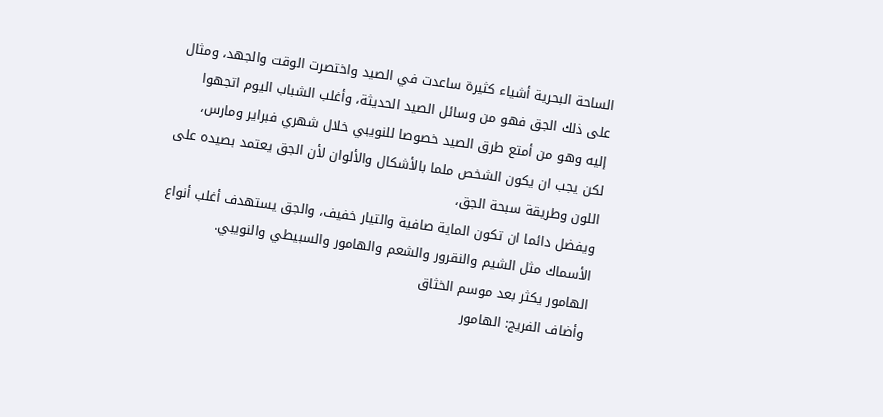الساحة البحرية أشياء كثيرة ساعدت في الصيد واختصرت الوقت والجهد، ومثال على ذلك الجق فهو من وسائل الصيد الحديثة، وأغلب الشباب اليوم اتجهوا إليه وهو من أمتع طرق الصيد خصوصا للنويبي خلال شهري فبراير ومارس، لكن يجب ان يكون الشخص ملما بالأشكال والألوان لأن الجق يعتمد بصيده على اللون وطريقة سبحة الجق،
ويفضل دائما ان تكون الماية صافية والتيار خفيف، والجق يستهدف أغلب أنواع الأسماك مثل الشيم والنقرور والشعم والهامور والسبيطي والنويبي.
الهامور يكثر بعد موسم الخثاق
وأضاف الفريج: الهامور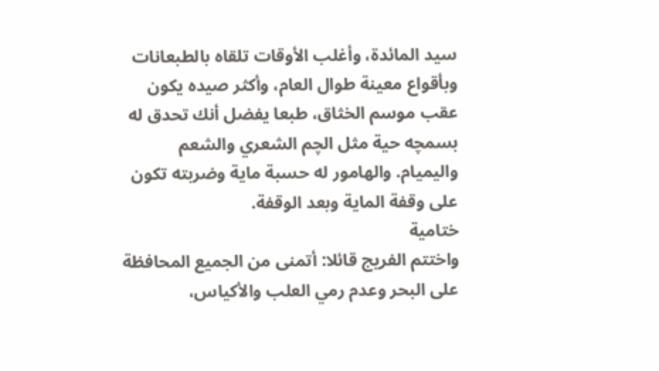سيد المائدة، وأغلب الأوقات تلقاه بالطبعانات وبأقواع معينة طوال العام، وأكثر صيده يكون عقب موسم الخثاق، طبعا يفضل أنك تحدق له بسمچه حية مثل الچم الشعري والشعم واليميام. والهامور له حسبة ماية وضربته تكون على وقفة الماية وبعد الوقفة.
ختامية
واختتم الفريج قائلا: أتمنى من الجميع المحافظة على البحر وعدم رمي العلب والأكياس،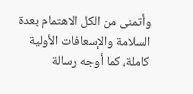وأتمنى من الكل الاهتمام بعدة السلامة والإسعافات الأولية كاملة، كما أوجه رسالة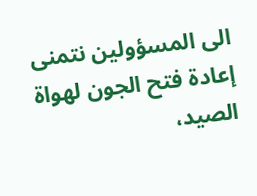الى المسؤولين نتمنى إعادة فتح الجون لهواة الصيد،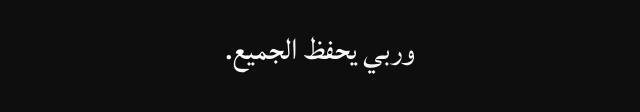وربي يحفظ الجميع.